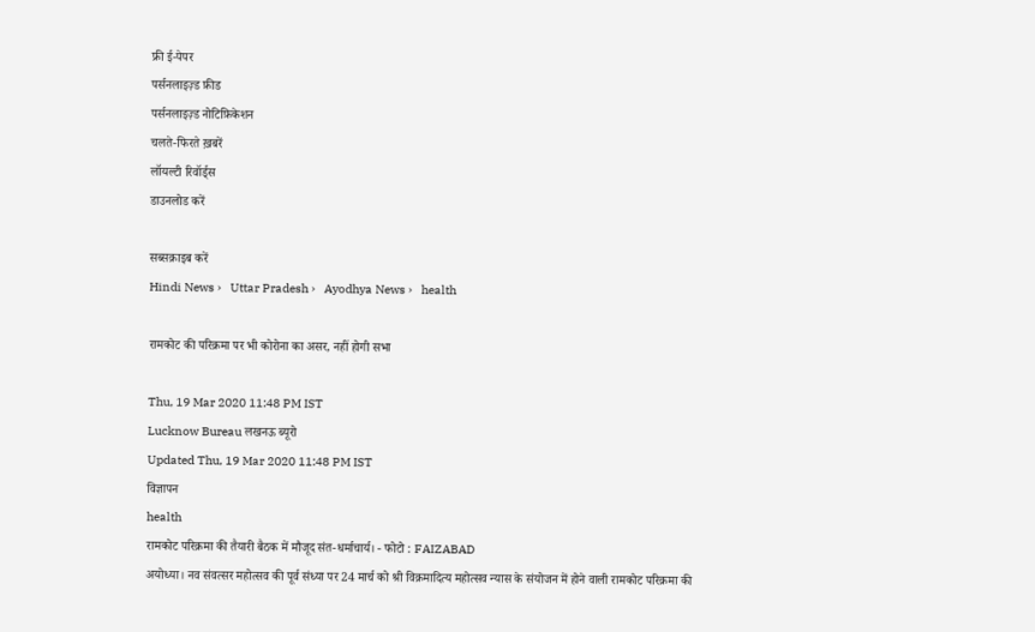फ्री ई-पेपर
पर्सनलाइज़्ड फ़ीड
पर्सनलाइज़्ड नोटिफ़िकेशन
चलते-फिरते ख़बरें
लॉयल्टी रिवॉर्ड्स
डाउनलोड करें

सब्सक्राइब करें
Hindi News ›   Uttar Pradesh ›   Ayodhya News ›   health

रामकोट की परिक्रमा पर भी कोरोना का असर, नहीं होगी सभा

Thu, 19 Mar 2020 11:48 PM IST
Lucknow Bureau लखनऊ ब्यूरो
Updated Thu, 19 Mar 2020 11:48 PM IST
विज्ञापन
health
रामकोट परिक्रमा की तैयारी बैठक में मौजूद संत-धर्माचार्य। - फोटो : FAIZABAD
अयोध्या। नव संवत्सर महोत्सव की पूर्व संध्या पर 24 मार्च को श्री विक्रमादित्य महोत्सव न्यास के संयोजन में होने वाली रामकोट परिक्रमा की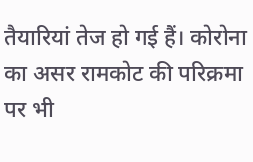तैयारियां तेज हो गई हैं। कोरोना का असर रामकोट की परिक्रमा पर भी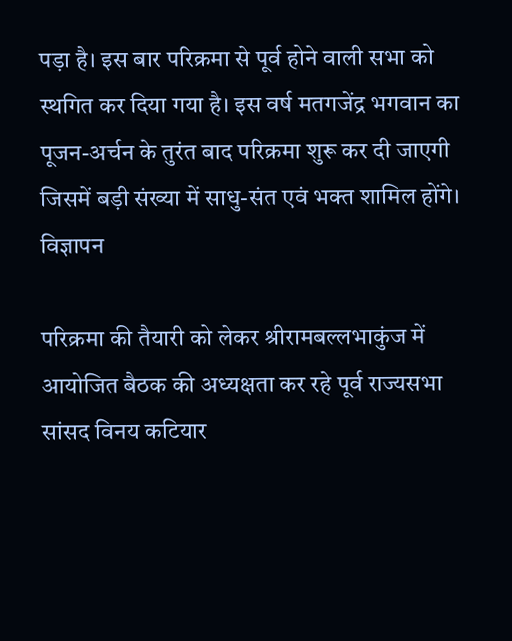पड़ा है। इस बार परिक्रमा से पूर्व होने वाली सभा को स्थगित कर दिया गया है। इस वर्ष मतगजेंद्र भगवान का पूजन-अर्चन के तुरंत बाद परिक्रमा शुरू कर दी जाएगी जिसमें बड़ी संख्या में साधु-संत एवं भक्त शामिल होंगे।
विज्ञापन

परिक्रमा की तैयारी को लेकर श्रीरामबल्लभाकुंज में आयोजित बैठक की अध्यक्षता कर रहे पूर्व राज्यसभा सांसद विनय कटियार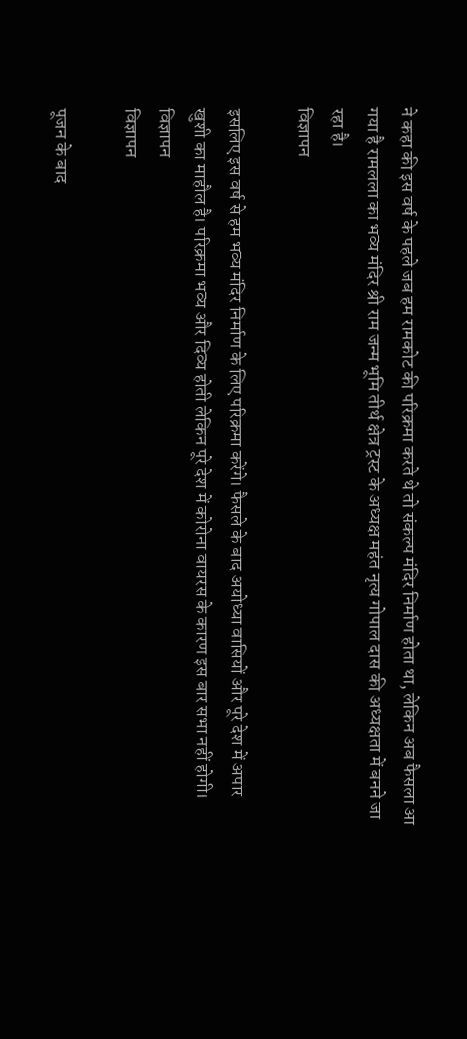ने कहा की इस वर्ष के पहले जब हम रामकोट की परिक्रमा करते थे तो संकल्प मंदिर निर्माण होता था, लेकिन अब फैसला आ गया है रामलला का भव्य मंदिर श्री राम जन्म भूमि तीर्थ क्षेत्र ट्रस्ट के अध्यक्ष महंत नृत्य गोपाल दास की अध्यक्षता में बनने जा रहा है।
विज्ञापन

इसलिए इस वर्ष से हम भव्य मंदिर निर्माण के लिए परिक्रमा करेंगे। फैसले के बाद अयोध्या वासियों और पूरे देश में अपार खुशी का माहौल है। परिक्रमा भव्य और दिव्य होती लेकिन पूरे देश में कोरोना वायरस के कारण इस बार सभा नहीं होगी।
विज्ञापन
विज्ञापन

पूजन के बाद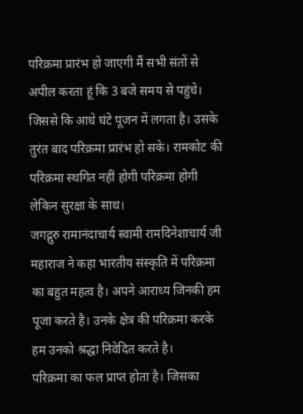परिक्रमा प्रारंभ हो जाएगी मैं सभी संतों से अपील करता हूं कि 3 बजे समय से पहुंचे। जिससे कि आधे घंटे पूजन में लगता है। उसके तुरंत बाद परिक्रमा प्रारंभ हो सके। रामकोट की परिक्रमा स्थगित नहीं होगी परिक्रमा होगी लेकिन सुरक्षा के साथ।
जगद्गुरु रामानंदाचार्य स्वामी रामदिनेशाचार्य जी महाराज ने कहा भारतीय संस्कृति में परिक्रमा का बहुत महत्व है। अपने आराध्य जिनकी हम पूजा करते है। उनके क्षेत्र की परिक्रमा करके हम उनको श्रद्धा निवेदित करते है।
परिक्रमा का फल प्राप्त होता है। जिसका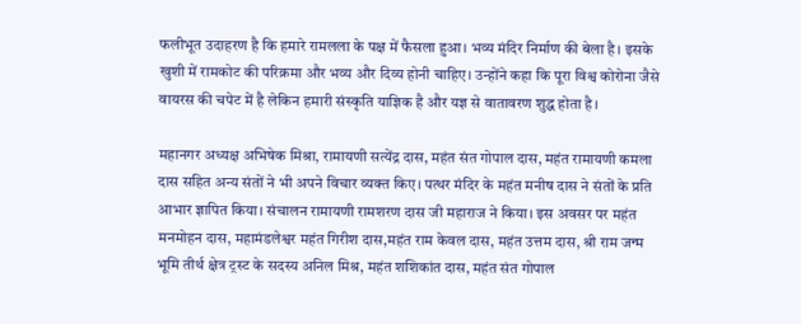फलीभूत उदाहरण है कि हमारे रामलला के पक्ष में फैसला हुआ। भव्य मंदिर निर्माण की बेला है। इसके खुशी में रामकोट की परिक्रमा और भव्य और दिव्य होनी चाहिए। उन्होंने कहा कि पूरा विश्व कोरोना जैसे वायरस की चपेट में है लेकिन हमारी संस्कृति याज्ञिक है और यज्ञ से वातावरण शुद्ध होता है।

महानगर अध्यक्ष अभिषेक मिश्रा, रामायणी सत्येंद्र दास, महंत संत गोपाल दास, महंत रामायणी कमला दास सहित अन्य संतों ने भी अपने विचार व्यक्त किए। पत्थर मंदिर के महंत मनीष दास ने संतों के प्रति आभार ज्ञापित किया। संचालन रामायणी रामशरण दास जी महाराज ने किया। इस अवसर पर महंत मनमोहन दास, महामंडलेश्वर महंत गिरीश दास,महंत राम केवल दास, महंत उत्तम दास, श्री राम जन्म भूमि तीर्थ क्षेत्र ट्रस्ट के सदस्य अनिल मिश्र, महंत शशिकांत दास, महंत संत गोपाल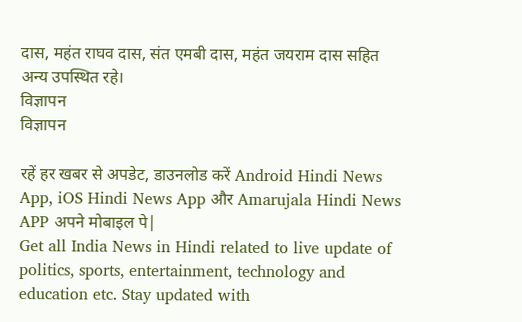दास, महंत राघव दास, संत एमबी दास, महंत जयराम दास सहित अन्य उपस्थित रहे।
विज्ञापन
विज्ञापन

रहें हर खबर से अपडेट, डाउनलोड करें Android Hindi News App, iOS Hindi News App और Amarujala Hindi News APP अपने मोबाइल पे|
Get all India News in Hindi related to live update of politics, sports, entertainment, technology and education etc. Stay updated with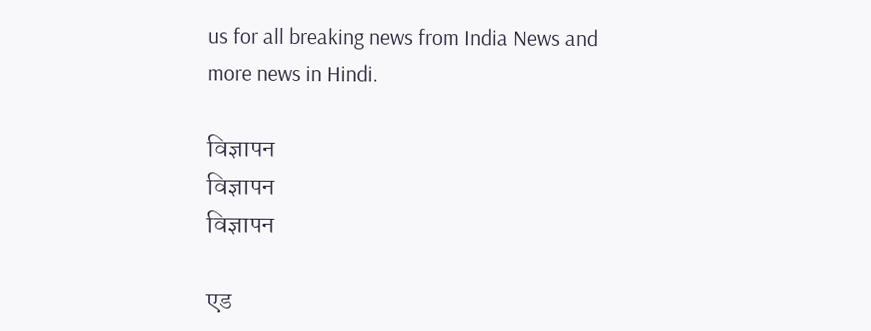us for all breaking news from India News and more news in Hindi.

विज्ञापन
विज्ञापन
विज्ञापन

एड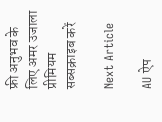फ्री अनुभव के लिए अमर उजाला प्रीमियम सब्सक्राइब करें

Next Article

AU ऐप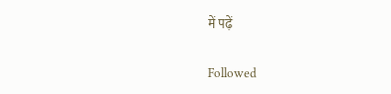में पढ़ें

Followed